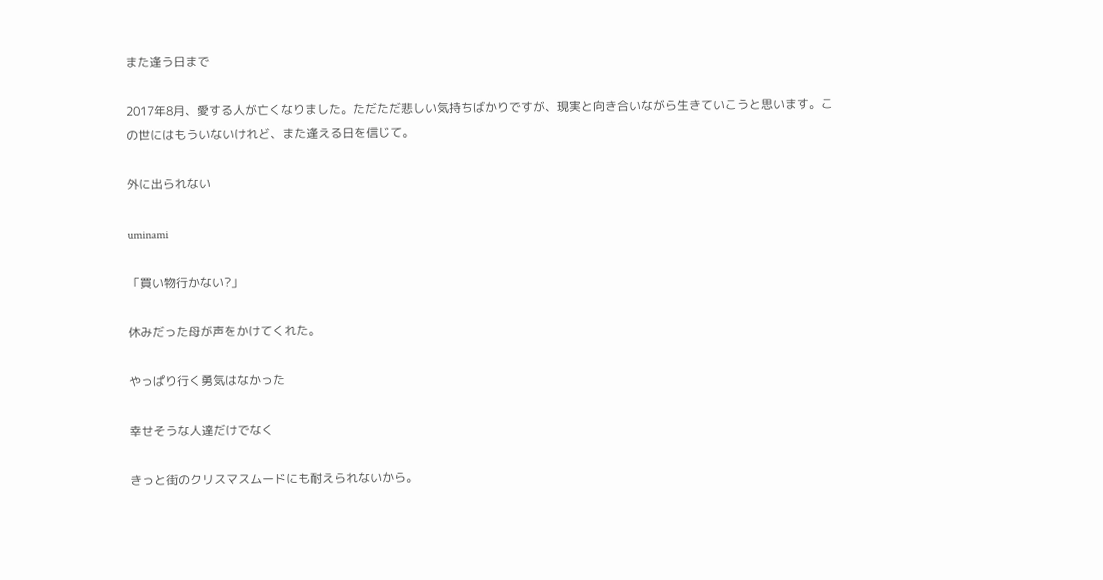また逢う日まで

2017年8月、愛する人が亡くなりました。ただただ悲しい気持ちばかりですが、現実と向き合いながら生きていこうと思います。この世にはもういないけれど、また逢える日を信じて。

外に出られない

uminami

「買い物行かない?」

休みだった母が声をかけてくれた。

やっぱり行く勇気はなかった

幸せそうな人達だけでなく

きっと街のクリスマスムードにも耐えられないから。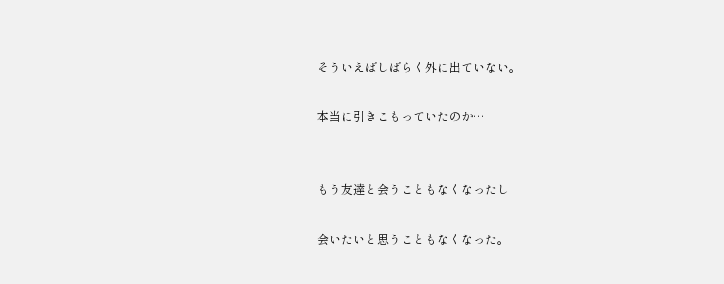そういえばしばらく外に出ていない。

本当に引きこもっていたのか…


もう友達と会うこともなくなったし

会いたいと思うこともなくなった。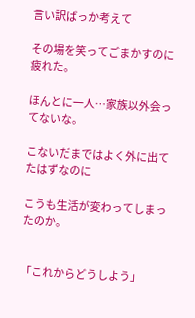言い訳ばっか考えて

その場を笑ってごまかすのに疲れた。

ほんとに一人…家族以外会ってないな。

こないだまではよく外に出てたはずなのに

こうも生活が変わってしまったのか。


「これからどうしよう」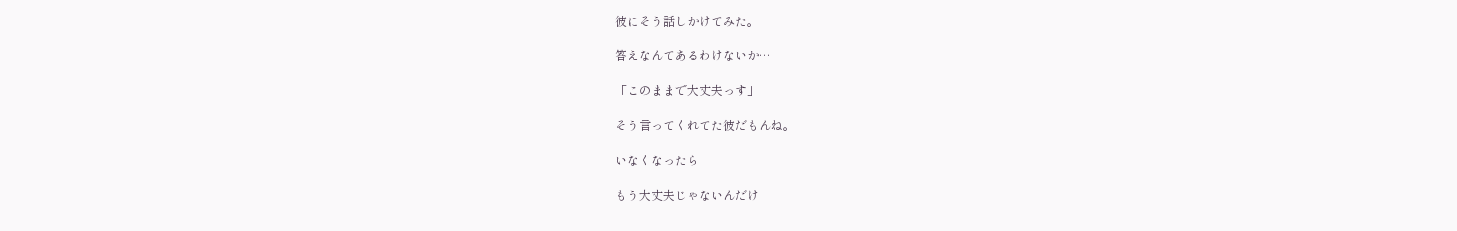彼にそう話しかけてみた。

答えなんてあるわけないか…

「このままで大丈夫っす」

そう言ってくれてた彼だもんね。

いなくなったら

もう大丈夫じゃないんだけ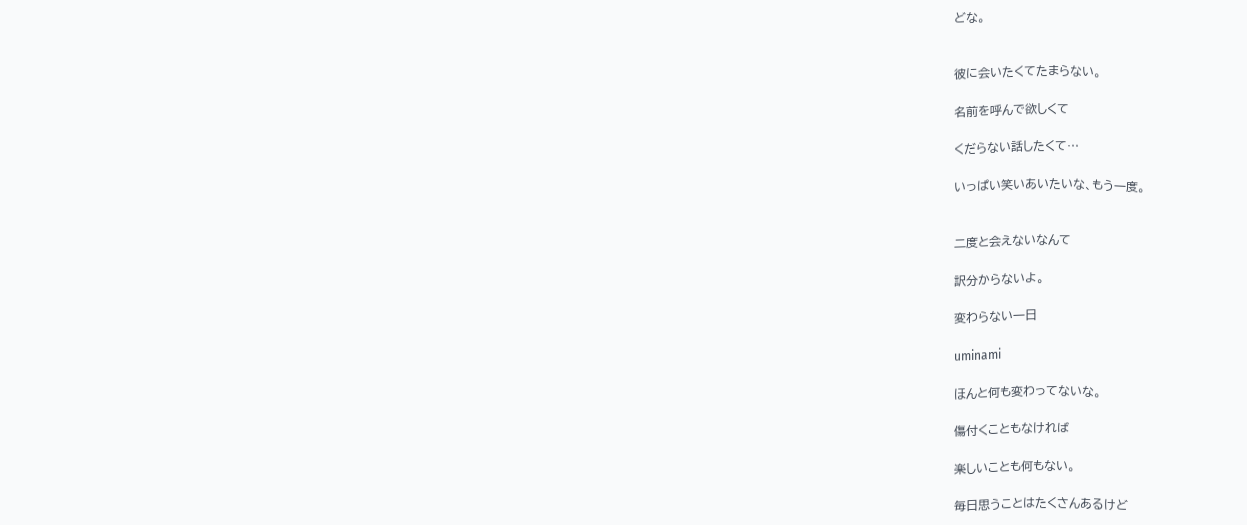どな。


彼に会いたくてたまらない。

名前を呼んで欲しくて

くだらない話したくて…

いっぱい笑いあいたいな、もう一度。


二度と会えないなんて

訳分からないよ。

変わらない一日

uminami

ほんと何も変わってないな。

傷付くこともなければ

楽しいことも何もない。

毎日思うことはたくさんあるけど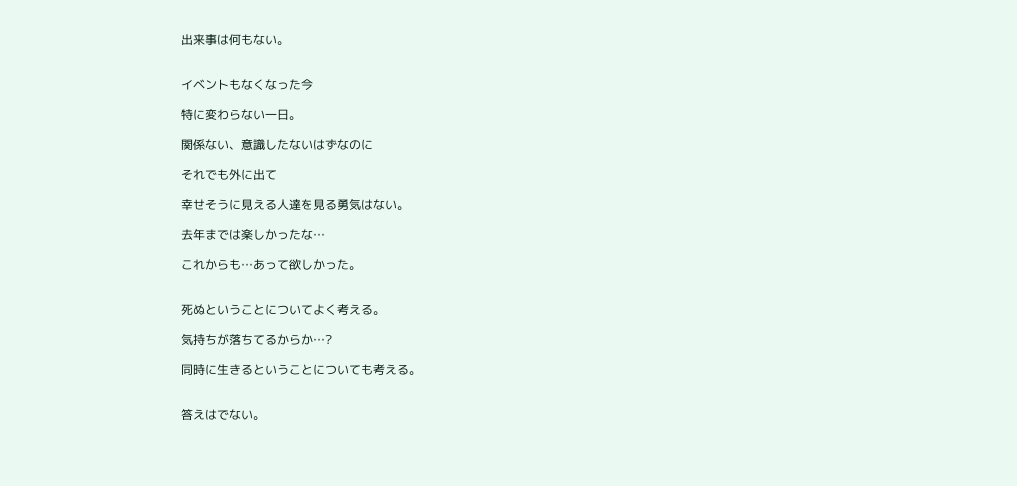出来事は何もない。


イベントもなくなった今

特に変わらない一日。

関係ない、意識したないはずなのに

それでも外に出て

幸せそうに見える人達を見る勇気はない。

去年までは楽しかったな…

これからも…あって欲しかった。


死ぬということについてよく考える。

気持ちが落ちてるからか…?

同時に生きるということについても考える。


答えはでない。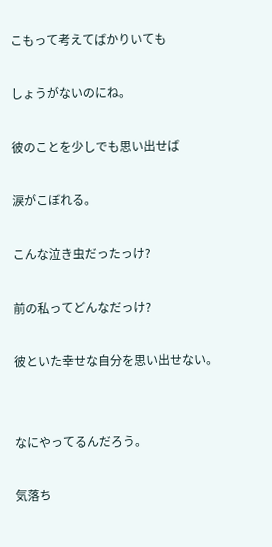こもって考えてばかりいても

しょうがないのにね。

彼のことを少しでも思い出せば

涙がこぼれる。

こんな泣き虫だったっけ?

前の私ってどんなだっけ?

彼といた幸せな自分を思い出せない。


なにやってるんだろう。

気落ち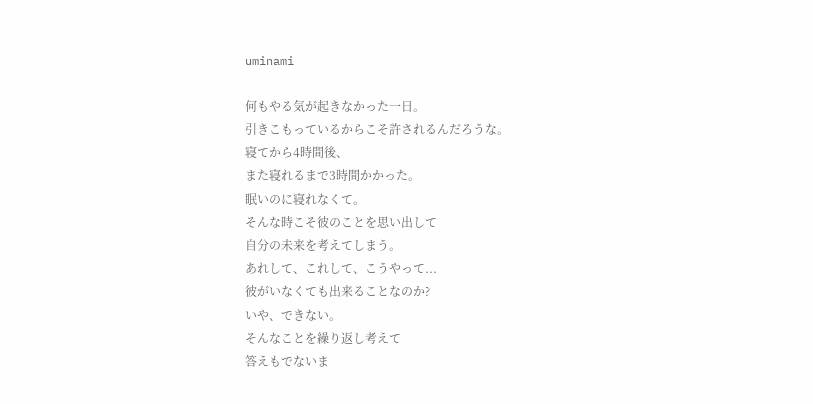uminami

何もやる気が起きなかった一日。
引きこもっているからこそ許されるんだろうな。
寝てから4時間後、
また寝れるまで3時間かかった。
眠いのに寝れなくて。
そんな時こそ彼のことを思い出して
自分の未来を考えてしまう。
あれして、これして、こうやって...
彼がいなくても出来ることなのか?
いや、できない。
そんなことを繰り返し考えて
答えもでないま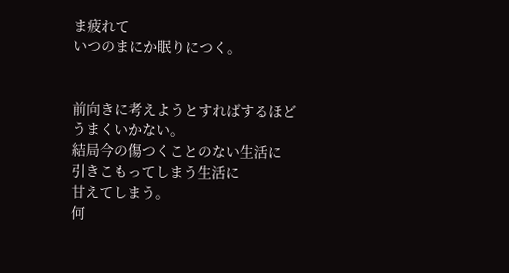ま疲れて
いつのまにか眠りにつく。


前向きに考えようとすればするほど
うまくいかない。
結局今の傷つくことのない生活に
引きこもってしまう生活に
甘えてしまう。
何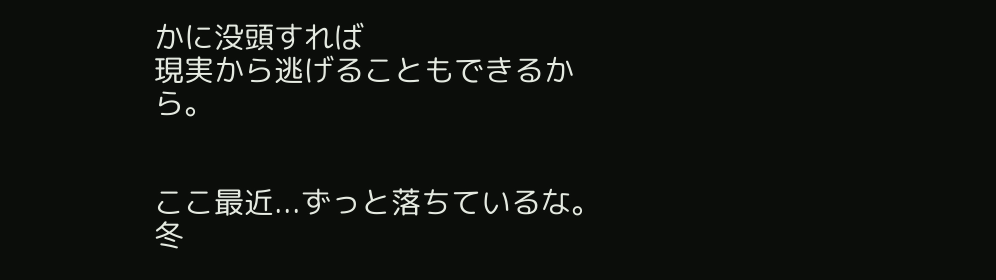かに没頭すれば
現実から逃げることもできるから。


ここ最近...ずっと落ちているな。
冬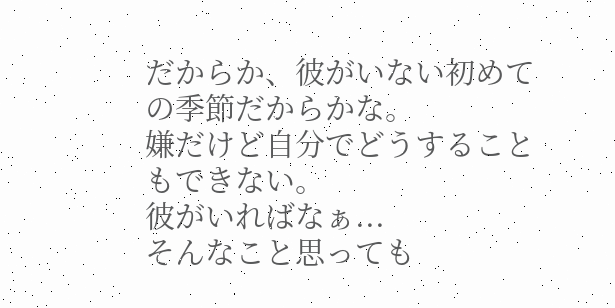だからか、彼がいない初めての季節だからかな。
嫌だけど自分でどうすることもできない。
彼がいればなぁ...
そんなこと思っても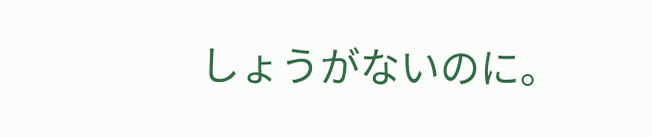しょうがないのに。